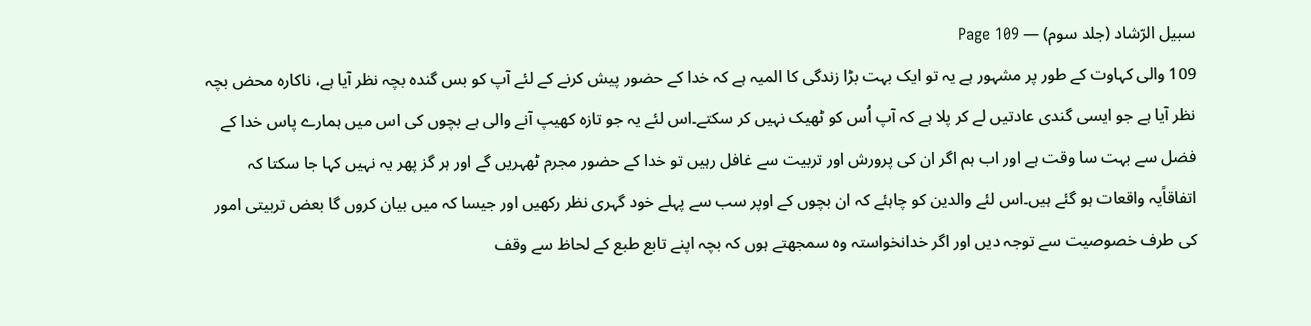سبیل الرّشاد (جلد سوم) — Page 109
109 والی کہاوت کے طور پر مشہور ہے یہ تو ایک بہت بڑا زندگی کا المیہ ہے کہ خدا کے حضور پیش کرنے کے لئے آپ کو بس گندہ بچہ نظر آیا ہے، ناکارہ محض بچہ نظر آیا ہے جو ایسی گندی عادتیں لے کر پلا ہے کہ آپ اُس کو ٹھیک نہیں کر سکتے۔اس لئے یہ جو تازہ کھیپ آنے والی ہے بچوں کی اس میں ہمارے پاس خدا کے فضل سے بہت سا وقت ہے اور اب ہم اگر ان کی پرورش اور تربیت سے غافل رہیں تو خدا کے حضور مجرم ٹھہریں گے اور ہر گز پھر یہ نہیں کہا جا سکتا کہ اتفاقاًیہ واقعات ہو گئے ہیں۔اس لئے والدین کو چاہئے کہ ان بچوں کے اوپر سب سے پہلے خود گہری نظر رکھیں اور جیسا کہ میں بیان کروں گا بعض تربیتی امور کی طرف خصوصیت سے توجہ دیں اور اگر خدانخواستہ وہ سمجھتے ہوں کہ بچہ اپنے تابع طبع کے لحاظ سے وقف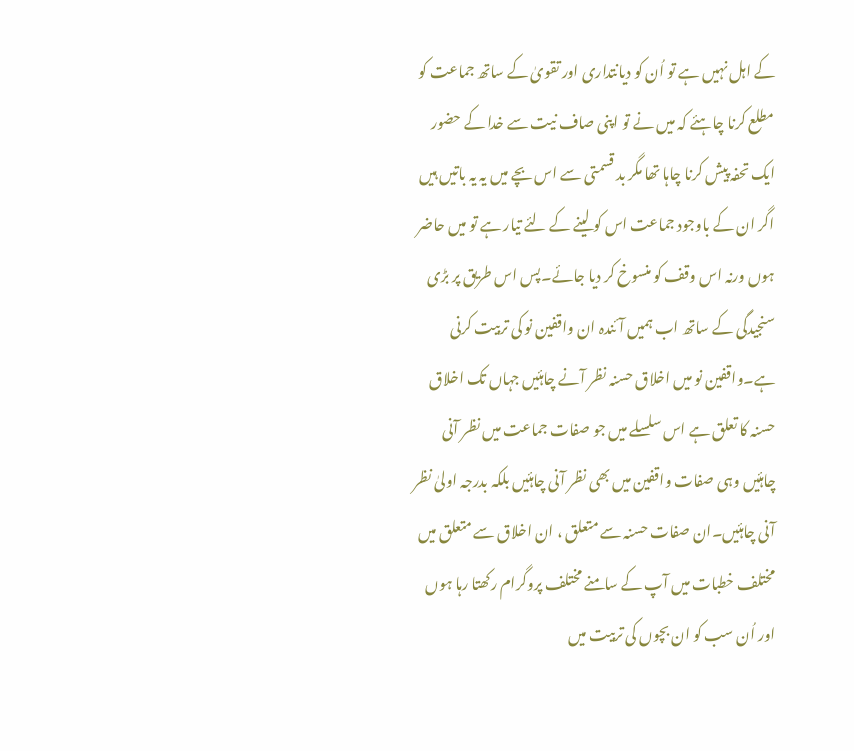کے اہل نہیں ہے تو اُن کو دیانتداری اور تقویٰ کے ساتھ جماعت کو مطلع کرنا چاہئے کہ میں نے تو اپنی صاف نیت سے خدا کے حضور ایک تحفہ پیش کرنا چاہا تھا مگر بد قسمتی سے اس بچے میں یہ یہ باتیں ہیں اگر ان کے باوجود جماعت اس کو لینے کے لئے تیار ہے تو میں حاضر ہوں ورنہ اس وقف کو منسوخ کر دیا جائے۔پس اس طریق پر بڑی سنجیدگی کے ساتھ اب ہمیں آئندہ ان واقفین نو کی تربیت کرنی ہے۔واقفین نو میں اخلاق حسنہ نظر آنے چاہئیں جہاں تک اخلاق حسنہ کا تعلق ہے اس سلسلے میں جو صفات جماعت میں نظر آنی چاہئیں وہی صفات واقفین میں بھی نظر آنی چاہئیں بلکہ بدرجہ اولیٰ نظر آنی چاہئیں۔ان صفات حسنہ سے متعلق ، ان اخلاق سے متعلق میں مختلف خطبات میں آپ کے سامنے مختلف پروگرام رکھتا رہا ہوں اور اُن سب کو ان بچوں کی تربیت میں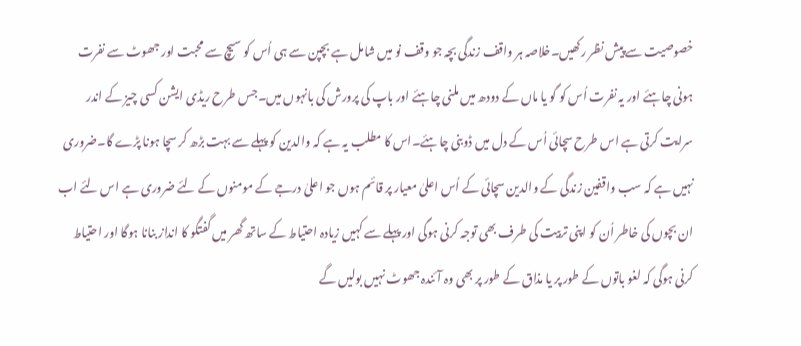خصوصیت سے پیش نظر رکھیں۔خلاصہ ہر واقف زندگی بچہ جو وقف نو میں شامل ہے بچپن سے ہی اُس کو سیچ سے محبت اور جھوٹ سے نفرت ہونی چاہئے اور یہ نفرت اُس کو گو یا ماں کے دودھ میں ملنی چاہئے اور باپ کی پرورش کی بانہوں میں۔جس طرح ریڈی ایشن کسی چیز کے اندر سرایت کرتی ہے اس طرح سچائی اُس کے دل میں ڈوبنی چاہئے۔اس کا مطلب یہ ہے کہ والدین کو پہلے سے بہت بڑھ کر سچا ہونا پڑے گا۔ضروری نہیں ہے کہ سب واقفین زندگی کے والدین سچائی کے اُس اعلیٰ معیار پر قائم ہوں جو اعلیٰ درجے کے مومنوں کے لئے ضروری ہے اس لئے اب ان بچوں کی خاطر اُن کو اپنی تربیت کی طرف بھی توجہ کرنی ہوگی اور پہلے سے کہیں زیادہ احتیاط کے ساتھ گھر میں گفتگو کا انداز بنانا ہوگا اور احتیاط کرنی ہوگی کہ لغو باتوں کے طور پر یا مذاق کے طور پر بھی وہ آئندہ جھوٹ نہیں بولیں گے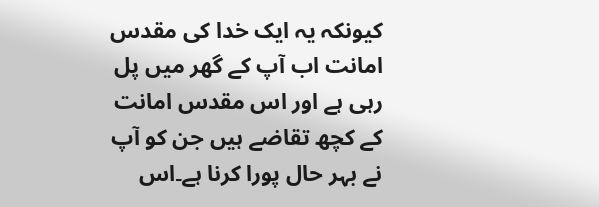کیونکہ یہ ایک خدا کی مقدس امانت اب آپ کے گھر میں پل رہی ہے اور اس مقدس امانت کے کچھ تقاضے ہیں جن کو آپ نے بہر حال پورا کرنا ہے۔اس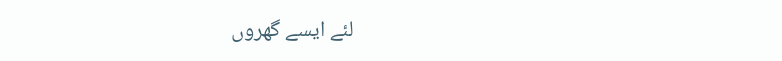لئے ایسے گھروں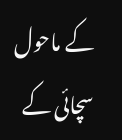کے ماحول سچائی کے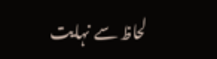لحاظ سے نہایت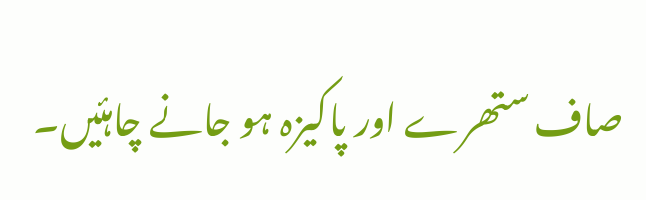صاف ستھرے اور پاکیزہ ہو جانے چاہئیں۔